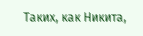Таких, как Никита,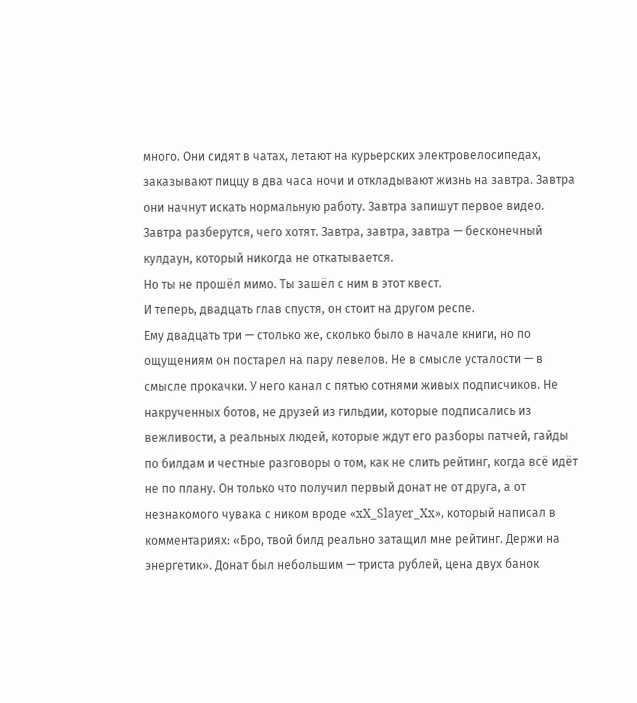много. Они сидят в чатах, летают на курьерских электровелосипедах, заказывают пиццу в два часа ночи и откладывают жизнь на завтра. Завтра они начнут искать нормальную работу. Завтра запишут первое видео. Завтра разберутся, чего хотят. Завтра, завтра, завтра — бесконечный кулдаун, который никогда не откатывается.
Но ты не прошёл мимо. Ты зашёл с ним в этот квест.
И теперь, двадцать глав спустя, он стоит на другом респе.
Ему двадцать три — столько же, сколько было в начале книги, но по ощущениям он постарел на пару левелов. Не в смысле усталости — в смысле прокачки. У него канал с пятью сотнями живых подписчиков. Не накрученных ботов, не друзей из гильдии, которые подписались из вежливости, а реальных людей, которые ждут его разборы патчей, гайды по билдам и честные разговоры о том, как не слить рейтинг, когда всё идёт не по плану. Он только что получил первый донат не от друга, а от незнакомого чувака с ником вроде «xX_Slayer_Xx», который написал в комментариях: «Бро, твой билд реально затащил мне рейтинг. Держи на энергетик». Донат был небольшим — триста рублей, цена двух банок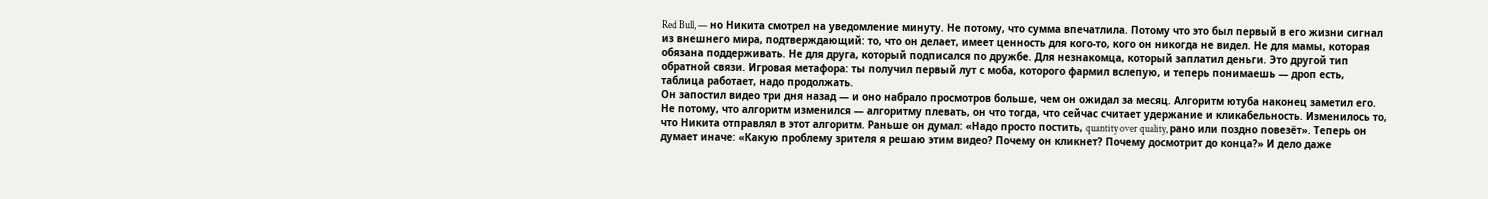Red Bull, — но Никита смотрел на уведомление минуту. Не потому, что сумма впечатлила. Потому что это был первый в его жизни сигнал из внешнего мира, подтверждающий: то, что он делает, имеет ценность для кого-то, кого он никогда не видел. Не для мамы, которая обязана поддерживать. Не для друга, который подписался по дружбе. Для незнакомца, который заплатил деньги. Это другой тип обратной связи. Игровая метафора: ты получил первый лут с моба, которого фармил вслепую, и теперь понимаешь — дроп есть, таблица работает, надо продолжать.
Он запостил видео три дня назад — и оно набрало просмотров больше, чем он ожидал за месяц. Алгоритм ютуба наконец заметил его. Не потому, что алгоритм изменился — алгоритму плевать, он что тогда, что сейчас считает удержание и кликабельность. Изменилось то, что Никита отправлял в этот алгоритм. Раньше он думал: «Надо просто постить, quantity over quality, рано или поздно повезёт». Теперь он думает иначе: «Какую проблему зрителя я решаю этим видео? Почему он кликнет? Почему досмотрит до конца?» И дело даже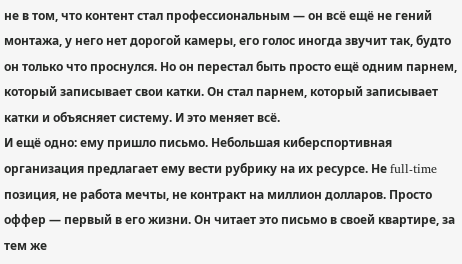не в том, что контент стал профессиональным — он всё ещё не гений монтажа, у него нет дорогой камеры, его голос иногда звучит так, будто он только что проснулся. Но он перестал быть просто ещё одним парнем, который записывает свои катки. Он стал парнем, который записывает катки и объясняет систему. И это меняет всё.
И ещё одно: ему пришло письмо. Небольшая киберспортивная организация предлагает ему вести рубрику на их ресурсе. Не full-time позиция, не работа мечты, не контракт на миллион долларов. Просто оффер — первый в его жизни. Он читает это письмо в своей квартире, за тем же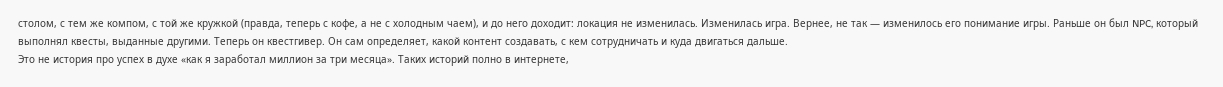столом, с тем же компом, с той же кружкой (правда, теперь с кофе, а не с холодным чаем), и до него доходит: локация не изменилась. Изменилась игра. Вернее, не так — изменилось его понимание игры. Раньше он был NPC, который выполнял квесты, выданные другими. Теперь он квестгивер. Он сам определяет, какой контент создавать, с кем сотрудничать и куда двигаться дальше.
Это не история про успех в духе «как я заработал миллион за три месяца». Таких историй полно в интернете,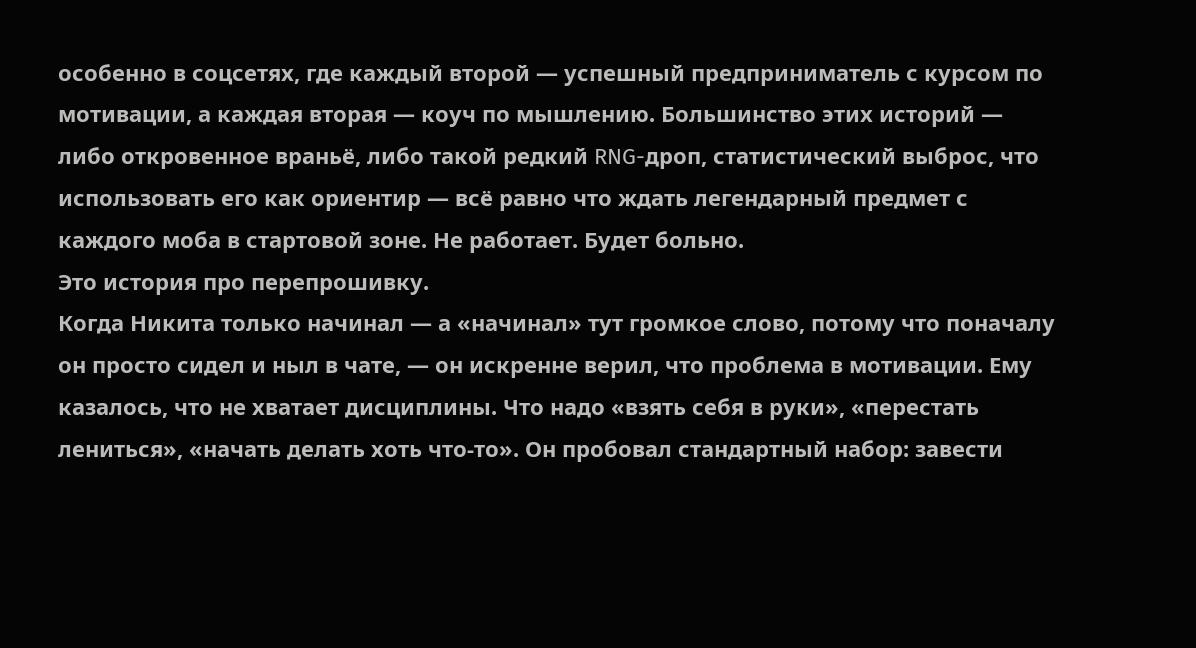особенно в соцсетях, где каждый второй — успешный предприниматель с курсом по мотивации, а каждая вторая — коуч по мышлению. Большинство этих историй — либо откровенное враньё, либо такой редкий RNG-дроп, статистический выброс, что использовать его как ориентир — всё равно что ждать легендарный предмет с каждого моба в стартовой зоне. Не работает. Будет больно.
Это история про перепрошивку.
Когда Никита только начинал — а «начинал» тут громкое слово, потому что поначалу он просто сидел и ныл в чате, — он искренне верил, что проблема в мотивации. Ему казалось, что не хватает дисциплины. Что надо «взять себя в руки», «перестать лениться», «начать делать хоть что-то». Он пробовал стандартный набор: завести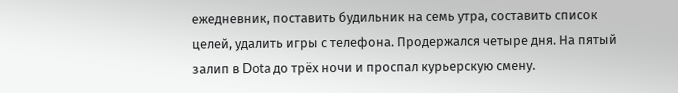ежедневник, поставить будильник на семь утра, составить список целей, удалить игры с телефона. Продержался четыре дня. На пятый залип в Dota до трёх ночи и проспал курьерскую смену.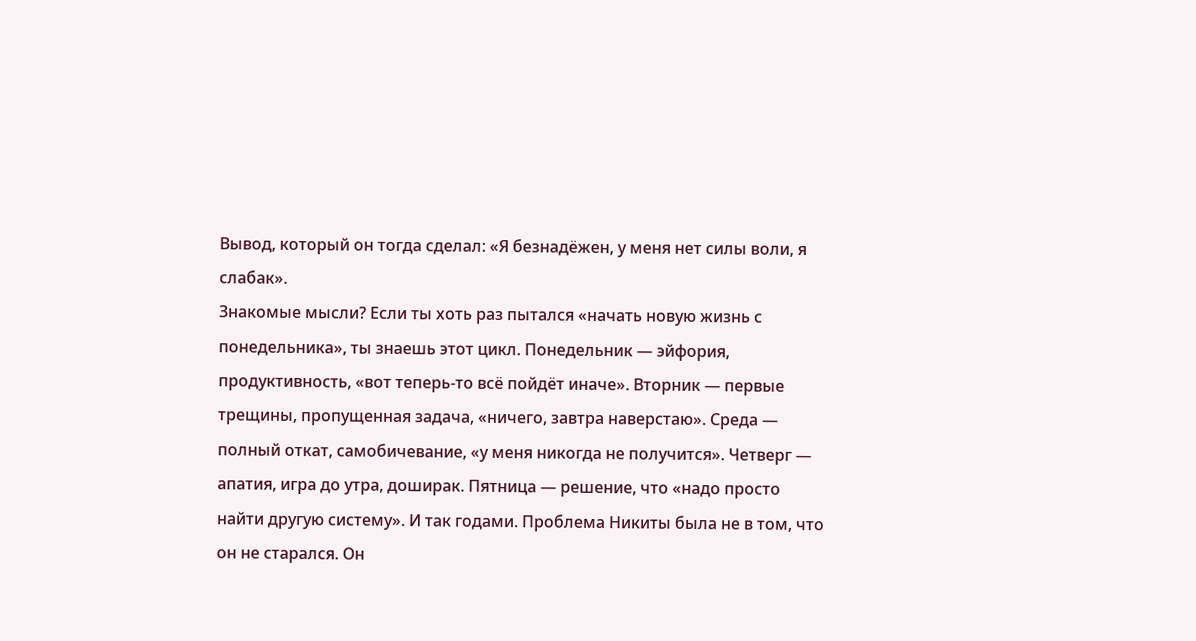Вывод, который он тогда сделал: «Я безнадёжен, у меня нет силы воли, я слабак».
Знакомые мысли? Если ты хоть раз пытался «начать новую жизнь с понедельника», ты знаешь этот цикл. Понедельник — эйфория, продуктивность, «вот теперь-то всё пойдёт иначе». Вторник — первые трещины, пропущенная задача, «ничего, завтра наверстаю». Среда — полный откат, самобичевание, «у меня никогда не получится». Четверг — апатия, игра до утра, доширак. Пятница — решение, что «надо просто найти другую систему». И так годами. Проблема Никиты была не в том, что он не старался. Он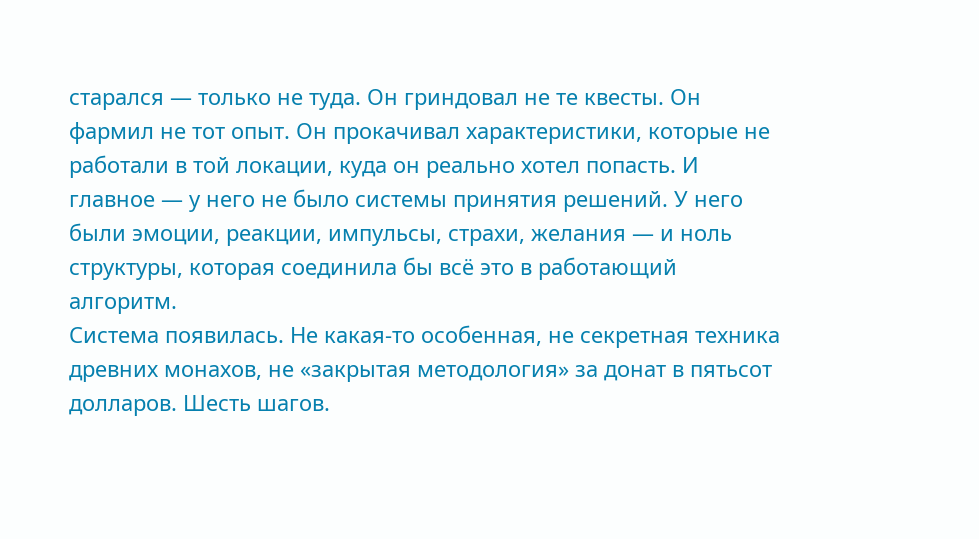старался — только не туда. Он гриндовал не те квесты. Он фармил не тот опыт. Он прокачивал характеристики, которые не работали в той локации, куда он реально хотел попасть. И главное — у него не было системы принятия решений. У него были эмоции, реакции, импульсы, страхи, желания — и ноль структуры, которая соединила бы всё это в работающий алгоритм.
Система появилась. Не какая-то особенная, не секретная техника древних монахов, не «закрытая методология» за донат в пятьсот долларов. Шесть шагов.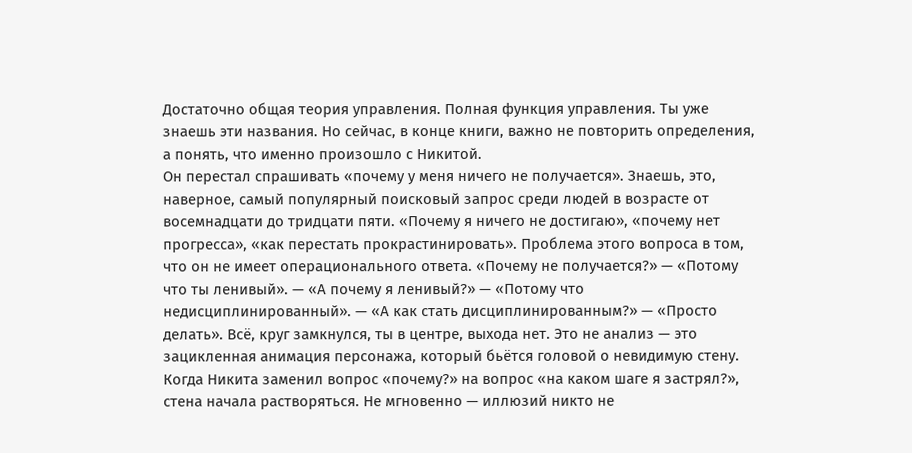Достаточно общая теория управления. Полная функция управления. Ты уже знаешь эти названия. Но сейчас, в конце книги, важно не повторить определения, а понять, что именно произошло с Никитой.
Он перестал спрашивать «почему у меня ничего не получается». Знаешь, это, наверное, самый популярный поисковый запрос среди людей в возрасте от восемнадцати до тридцати пяти. «Почему я ничего не достигаю», «почему нет прогресса», «как перестать прокрастинировать». Проблема этого вопроса в том, что он не имеет операционального ответа. «Почему не получается?» — «Потому что ты ленивый». — «А почему я ленивый?» — «Потому что недисциплинированный». — «А как стать дисциплинированным?» — «Просто делать». Всё, круг замкнулся, ты в центре, выхода нет. Это не анализ — это зацикленная анимация персонажа, который бьётся головой о невидимую стену.
Когда Никита заменил вопрос «почему?» на вопрос «на каком шаге я застрял?», стена начала растворяться. Не мгновенно — иллюзий никто не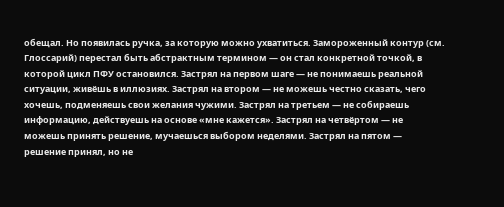обещал. Но появилась ручка, за которую можно ухватиться. Замороженный контур (см. Глоссарий) перестал быть абстрактным термином — он стал конкретной точкой, в которой цикл ПФУ остановился. Застрял на первом шаге — не понимаешь реальной ситуации, живёшь в иллюзиях. Застрял на втором — не можешь честно сказать, чего хочешь, подменяешь свои желания чужими. Застрял на третьем — не собираешь информацию, действуешь на основе «мне кажется». Застрял на четвёртом — не можешь принять решение, мучаешься выбором неделями. Застрял на пятом — решение принял, но не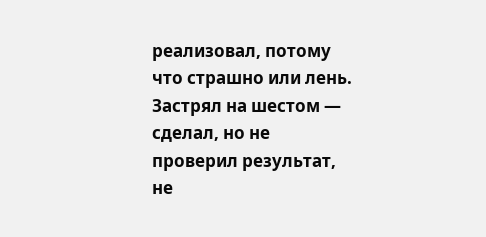реализовал, потому что страшно или лень. Застрял на шестом — сделал, но не проверил результат, не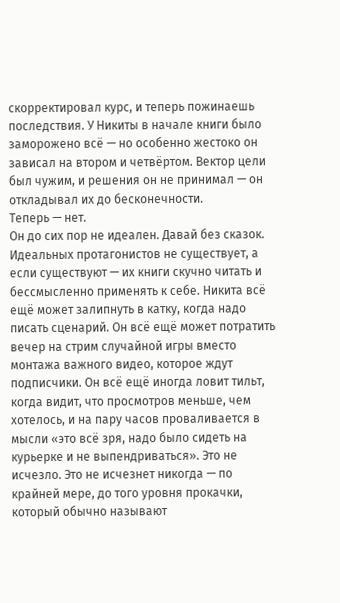скорректировал курс, и теперь пожинаешь последствия. У Никиты в начале книги было заморожено всё — но особенно жестоко он зависал на втором и четвёртом. Вектор цели был чужим, и решения он не принимал — он откладывал их до бесконечности.
Теперь — нет.
Он до сих пор не идеален. Давай без сказок. Идеальных протагонистов не существует, а если существуют — их книги скучно читать и бессмысленно применять к себе. Никита всё ещё может залипнуть в катку, когда надо писать сценарий. Он всё ещё может потратить вечер на стрим случайной игры вместо монтажа важного видео, которое ждут подписчики. Он всё ещё иногда ловит тильт, когда видит, что просмотров меньше, чем хотелось, и на пару часов проваливается в мысли «это всё зря, надо было сидеть на курьерке и не выпендриваться». Это не исчезло. Это не исчезнет никогда — по крайней мере, до того уровня прокачки, который обычно называют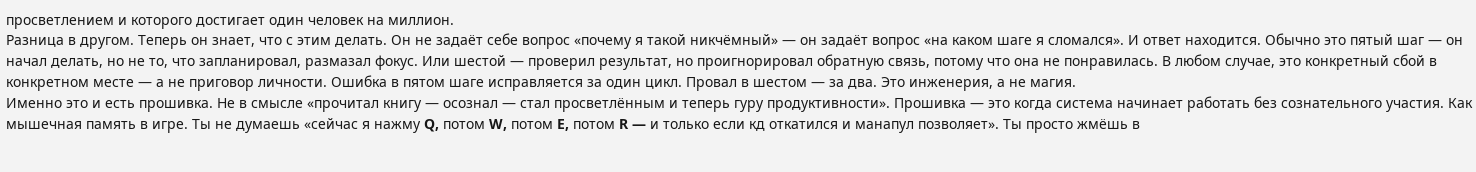просветлением и которого достигает один человек на миллион.
Разница в другом. Теперь он знает, что с этим делать. Он не задаёт себе вопрос «почему я такой никчёмный» — он задаёт вопрос «на каком шаге я сломался». И ответ находится. Обычно это пятый шаг — он начал делать, но не то, что запланировал, размазал фокус. Или шестой — проверил результат, но проигнорировал обратную связь, потому что она не понравилась. В любом случае, это конкретный сбой в конкретном месте — а не приговор личности. Ошибка в пятом шаге исправляется за один цикл. Провал в шестом — за два. Это инженерия, а не магия.
Именно это и есть прошивка. Не в смысле «прочитал книгу — осознал — стал просветлённым и теперь гуру продуктивности». Прошивка — это когда система начинает работать без сознательного участия. Как мышечная память в игре. Ты не думаешь «сейчас я нажму Q, потом W, потом E, потом R — и только если кд откатился и манапул позволяет». Ты просто жмёшь в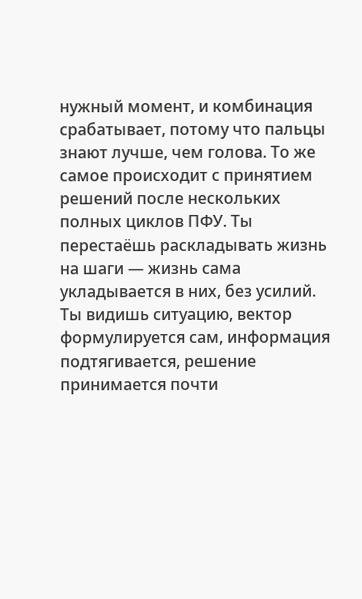нужный момент, и комбинация срабатывает, потому что пальцы знают лучше, чем голова. То же самое происходит с принятием решений после нескольких полных циклов ПФУ. Ты перестаёшь раскладывать жизнь на шаги — жизнь сама укладывается в них, без усилий. Ты видишь ситуацию, вектор формулируется сам, информация подтягивается, решение принимается почти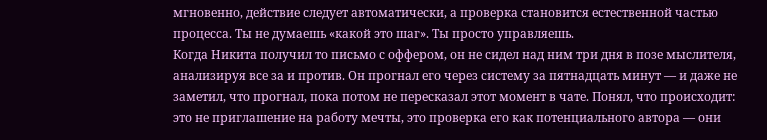мгновенно, действие следует автоматически, а проверка становится естественной частью процесса. Ты не думаешь «какой это шаг». Ты просто управляешь.
Когда Никита получил то письмо с оффером, он не сидел над ним три дня в позе мыслителя, анализируя все за и против. Он прогнал его через систему за пятнадцать минут — и даже не заметил, что прогнал, пока потом не пересказал этот момент в чате. Понял, что происходит: это не приглашение на работу мечты, это проверка его как потенциального автора — они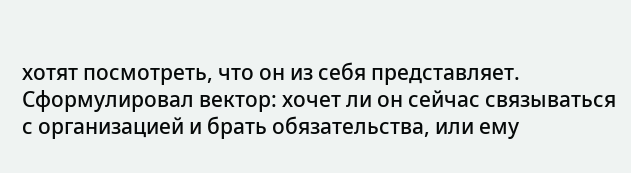хотят посмотреть, что он из себя представляет. Сформулировал вектор: хочет ли он сейчас связываться с организацией и брать обязательства, или ему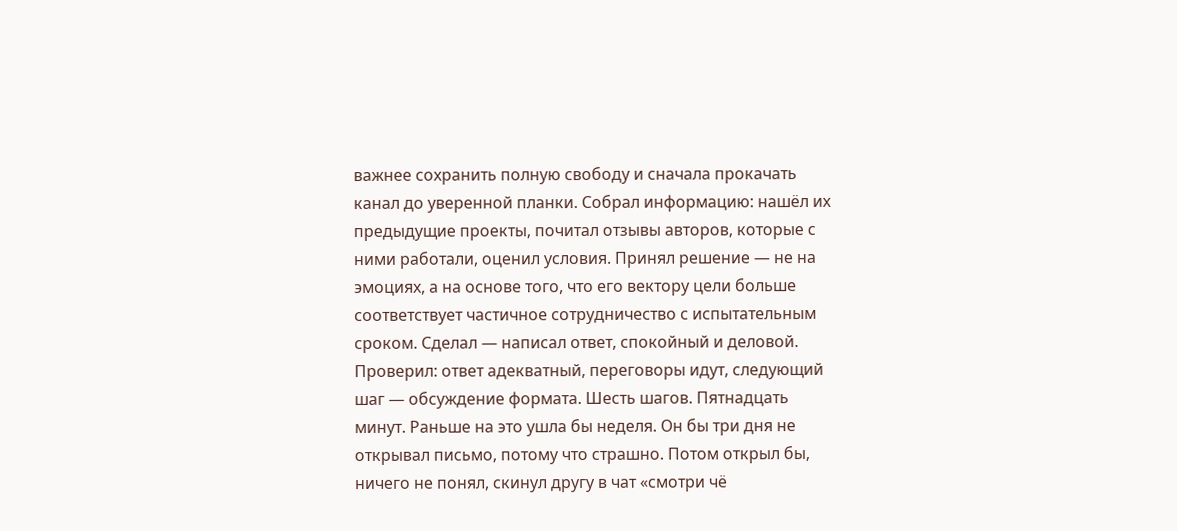важнее сохранить полную свободу и сначала прокачать канал до уверенной планки. Собрал информацию: нашёл их предыдущие проекты, почитал отзывы авторов, которые с ними работали, оценил условия. Принял решение — не на эмоциях, а на основе того, что его вектору цели больше соответствует частичное сотрудничество с испытательным сроком. Сделал — написал ответ, спокойный и деловой. Проверил: ответ адекватный, переговоры идут, следующий шаг — обсуждение формата. Шесть шагов. Пятнадцать минут. Раньше на это ушла бы неделя. Он бы три дня не открывал письмо, потому что страшно. Потом открыл бы, ничего не понял, скинул другу в чат «смотри чё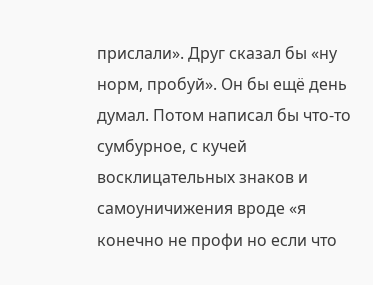прислали». Друг сказал бы «ну норм, пробуй». Он бы ещё день думал. Потом написал бы что-то сумбурное, с кучей восклицательных знаков и самоуничижения вроде «я конечно не профи но если что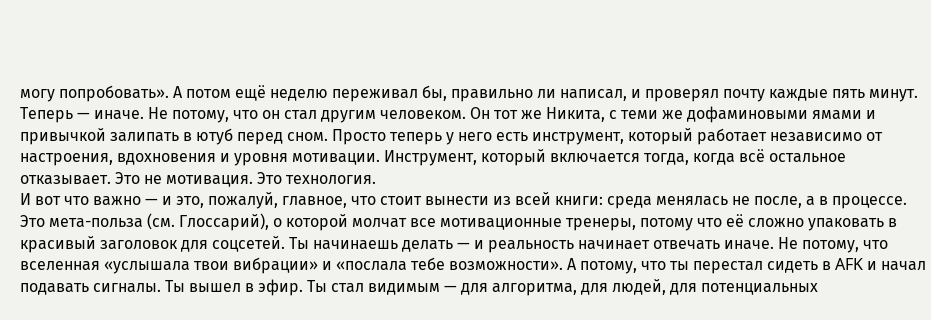могу попробовать». А потом ещё неделю переживал бы, правильно ли написал, и проверял почту каждые пять минут.
Теперь — иначе. Не потому, что он стал другим человеком. Он тот же Никита, с теми же дофаминовыми ямами и привычкой залипать в ютуб перед сном. Просто теперь у него есть инструмент, который работает независимо от настроения, вдохновения и уровня мотивации. Инструмент, который включается тогда, когда всё остальное отказывает. Это не мотивация. Это технология.
И вот что важно — и это, пожалуй, главное, что стоит вынести из всей книги: среда менялась не после, а в процессе. Это мета-польза (см. Глоссарий), о которой молчат все мотивационные тренеры, потому что её сложно упаковать в красивый заголовок для соцсетей. Ты начинаешь делать — и реальность начинает отвечать иначе. Не потому, что вселенная «услышала твои вибрации» и «послала тебе возможности». А потому, что ты перестал сидеть в AFK и начал подавать сигналы. Ты вышел в эфир. Ты стал видимым — для алгоритма, для людей, для потенциальных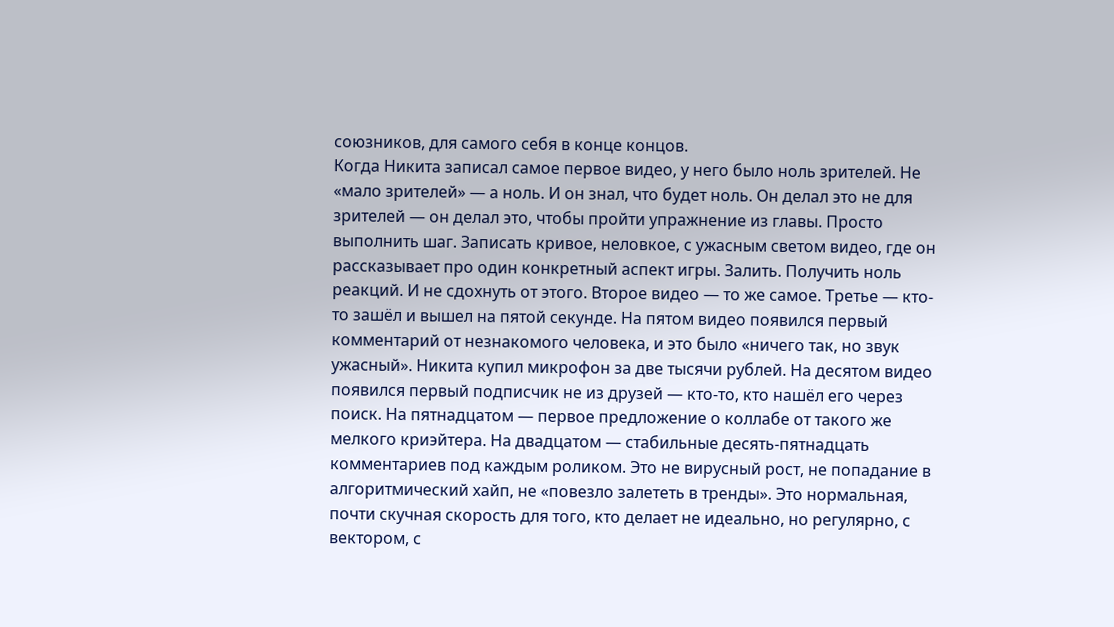союзников, для самого себя в конце концов.
Когда Никита записал самое первое видео, у него было ноль зрителей. Не «мало зрителей» — а ноль. И он знал, что будет ноль. Он делал это не для зрителей — он делал это, чтобы пройти упражнение из главы. Просто выполнить шаг. Записать кривое, неловкое, с ужасным светом видео, где он рассказывает про один конкретный аспект игры. Залить. Получить ноль реакций. И не сдохнуть от этого. Второе видео — то же самое. Третье — кто-то зашёл и вышел на пятой секунде. На пятом видео появился первый комментарий от незнакомого человека, и это было «ничего так, но звук ужасный». Никита купил микрофон за две тысячи рублей. На десятом видео появился первый подписчик не из друзей — кто-то, кто нашёл его через поиск. На пятнадцатом — первое предложение о коллабе от такого же мелкого криэйтера. На двадцатом — стабильные десять-пятнадцать комментариев под каждым роликом. Это не вирусный рост, не попадание в алгоритмический хайп, не «повезло залететь в тренды». Это нормальная, почти скучная скорость для того, кто делает не идеально, но регулярно, с вектором, с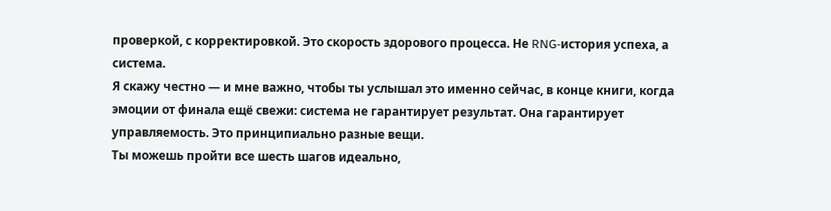проверкой, с корректировкой. Это скорость здорового процесса. Не RNG-история успеха, а система.
Я скажу честно — и мне важно, чтобы ты услышал это именно сейчас, в конце книги, когда эмоции от финала ещё свежи: система не гарантирует результат. Она гарантирует управляемость. Это принципиально разные вещи.
Ты можешь пройти все шесть шагов идеально,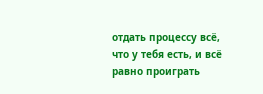отдать процессу всё, что у тебя есть, и всё равно проиграть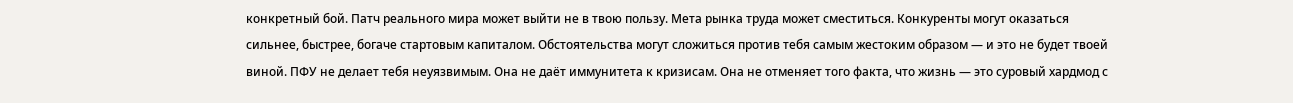конкретный бой. Патч реального мира может выйти не в твою пользу. Мета рынка труда может сместиться. Конкуренты могут оказаться сильнее, быстрее, богаче стартовым капиталом. Обстоятельства могут сложиться против тебя самым жестоким образом — и это не будет твоей виной. ПФУ не делает тебя неуязвимым. Она не даёт иммунитета к кризисам. Она не отменяет того факта, что жизнь — это суровый хардмод с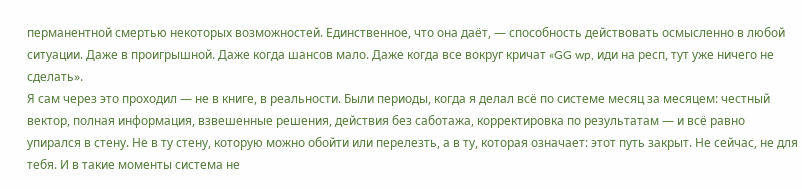перманентной смертью некоторых возможностей. Единственное, что она даёт, — способность действовать осмысленно в любой ситуации. Даже в проигрышной. Даже когда шансов мало. Даже когда все вокруг кричат «GG wp, иди на респ, тут уже ничего не сделать».
Я сам через это проходил — не в книге, в реальности. Были периоды, когда я делал всё по системе месяц за месяцем: честный вектор, полная информация, взвешенные решения, действия без саботажа, корректировка по результатам — и всё равно упирался в стену. Не в ту стену, которую можно обойти или перелезть, а в ту, которая означает: этот путь закрыт. Не сейчас, не для тебя. И в такие моменты система не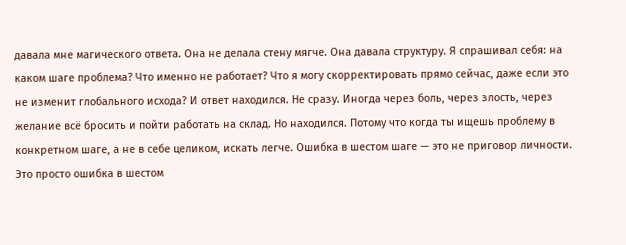давала мне магического ответа. Она не делала стену мягче. Она давала структуру. Я спрашивал себя: на каком шаге проблема? Что именно не работает? Что я могу скорректировать прямо сейчас, даже если это не изменит глобального исхода? И ответ находился. Не сразу. Иногда через боль, через злость, через желание всё бросить и пойти работать на склад. Но находился. Потому что когда ты ищешь проблему в конкретном шаге, а не в себе целиком, искать легче. Ошибка в шестом шаге — это не приговор личности. Это просто ошибка в шестом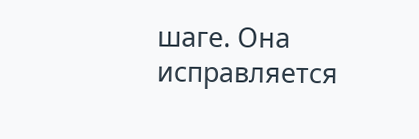шаге. Она исправляется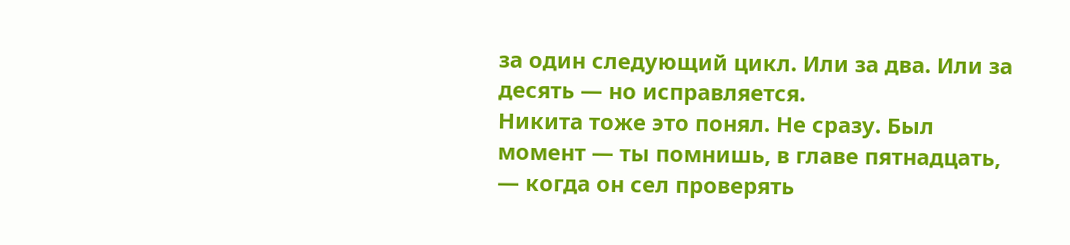за один следующий цикл. Или за два. Или за десять — но исправляется.
Никита тоже это понял. Не сразу. Был момент — ты помнишь, в главе пятнадцать, — когда он сел проверять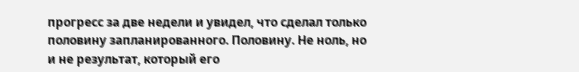прогресс за две недели и увидел, что сделал только половину запланированного. Половину. Не ноль, но и не результат, который его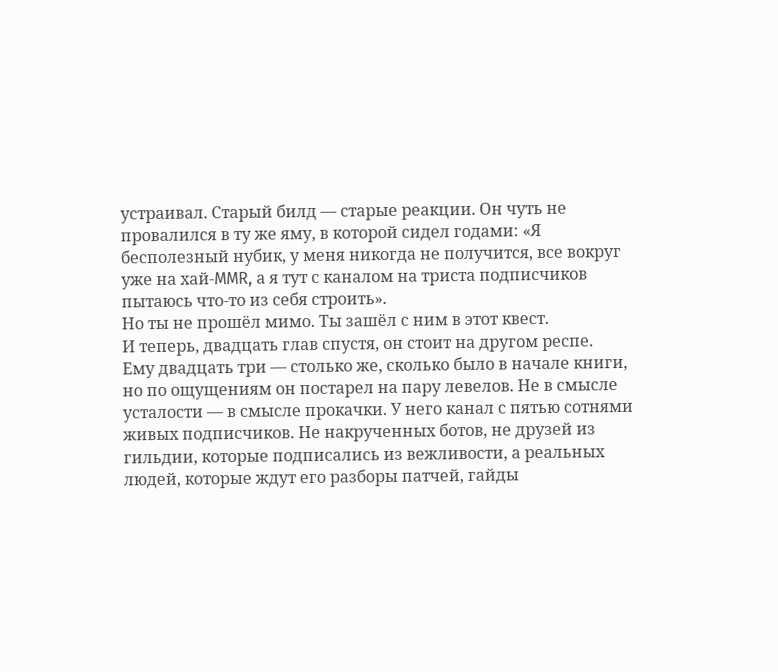устраивал. Старый билд — старые реакции. Он чуть не провалился в ту же яму, в которой сидел годами: «Я бесполезный нубик, у меня никогда не получится, все вокруг уже на хай-MMR, а я тут с каналом на триста подписчиков пытаюсь что-то из себя строить».
Но ты не прошёл мимо. Ты зашёл с ним в этот квест.
И теперь, двадцать глав спустя, он стоит на другом респе.
Ему двадцать три — столько же, сколько было в начале книги, но по ощущениям он постарел на пару левелов. Не в смысле усталости — в смысле прокачки. У него канал с пятью сотнями живых подписчиков. Не накрученных ботов, не друзей из гильдии, которые подписались из вежливости, а реальных людей, которые ждут его разборы патчей, гайды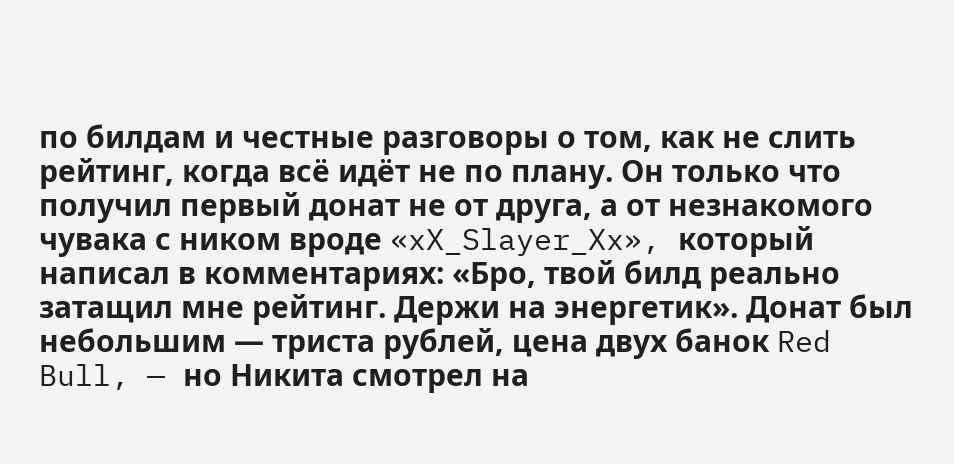по билдам и честные разговоры о том, как не слить рейтинг, когда всё идёт не по плану. Он только что получил первый донат не от друга, а от незнакомого чувака с ником вроде «xX_Slayer_Xx», который написал в комментариях: «Бро, твой билд реально затащил мне рейтинг. Держи на энергетик». Донат был небольшим — триста рублей, цена двух банок Red Bull, — но Никита смотрел на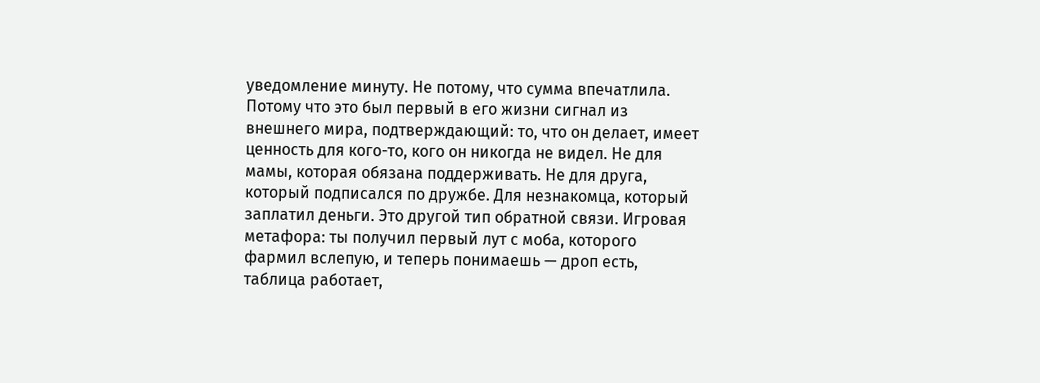уведомление минуту. Не потому, что сумма впечатлила. Потому что это был первый в его жизни сигнал из внешнего мира, подтверждающий: то, что он делает, имеет ценность для кого-то, кого он никогда не видел. Не для мамы, которая обязана поддерживать. Не для друга, который подписался по дружбе. Для незнакомца, который заплатил деньги. Это другой тип обратной связи. Игровая метафора: ты получил первый лут с моба, которого фармил вслепую, и теперь понимаешь — дроп есть, таблица работает,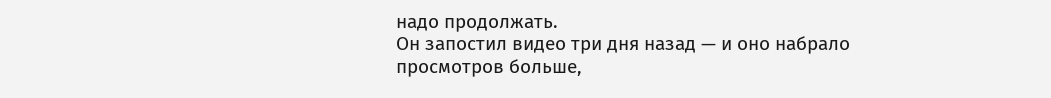надо продолжать.
Он запостил видео три дня назад — и оно набрало просмотров больше,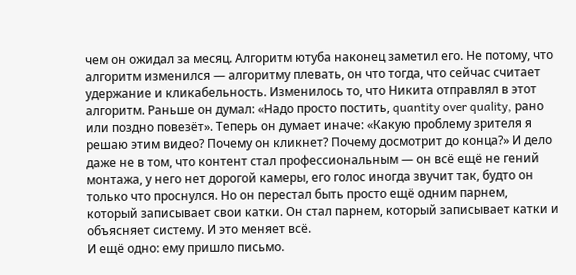чем он ожидал за месяц. Алгоритм ютуба наконец заметил его. Не потому, что алгоритм изменился — алгоритму плевать, он что тогда, что сейчас считает удержание и кликабельность. Изменилось то, что Никита отправлял в этот алгоритм. Раньше он думал: «Надо просто постить, quantity over quality, рано или поздно повезёт». Теперь он думает иначе: «Какую проблему зрителя я решаю этим видео? Почему он кликнет? Почему досмотрит до конца?» И дело даже не в том, что контент стал профессиональным — он всё ещё не гений монтажа, у него нет дорогой камеры, его голос иногда звучит так, будто он только что проснулся. Но он перестал быть просто ещё одним парнем, который записывает свои катки. Он стал парнем, который записывает катки и объясняет систему. И это меняет всё.
И ещё одно: ему пришло письмо.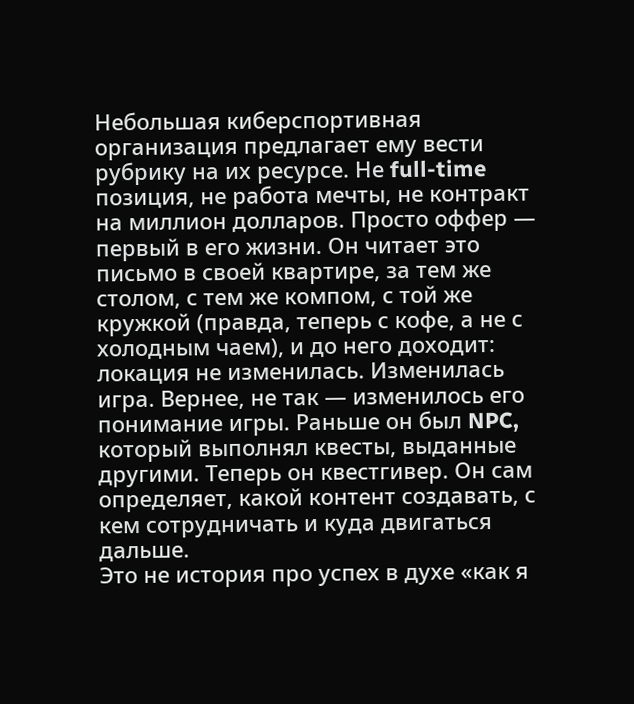Небольшая киберспортивная организация предлагает ему вести рубрику на их ресурсе. Не full-time позиция, не работа мечты, не контракт на миллион долларов. Просто оффер — первый в его жизни. Он читает это письмо в своей квартире, за тем же столом, с тем же компом, с той же кружкой (правда, теперь с кофе, а не с холодным чаем), и до него доходит: локация не изменилась. Изменилась игра. Вернее, не так — изменилось его понимание игры. Раньше он был NPC, который выполнял квесты, выданные другими. Теперь он квестгивер. Он сам определяет, какой контент создавать, с кем сотрудничать и куда двигаться дальше.
Это не история про успех в духе «как я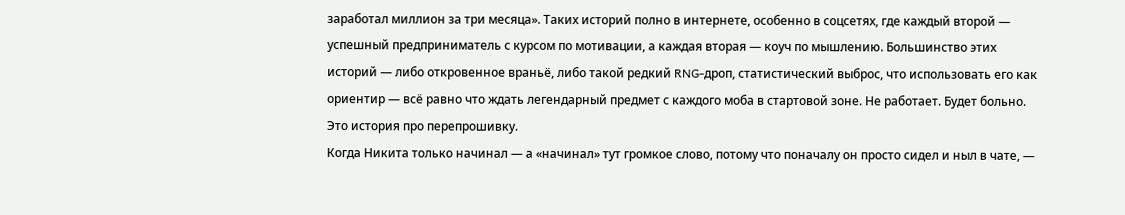заработал миллион за три месяца». Таких историй полно в интернете, особенно в соцсетях, где каждый второй — успешный предприниматель с курсом по мотивации, а каждая вторая — коуч по мышлению. Большинство этих историй — либо откровенное враньё, либо такой редкий RNG-дроп, статистический выброс, что использовать его как ориентир — всё равно что ждать легендарный предмет с каждого моба в стартовой зоне. Не работает. Будет больно.
Это история про перепрошивку.
Когда Никита только начинал — а «начинал» тут громкое слово, потому что поначалу он просто сидел и ныл в чате, —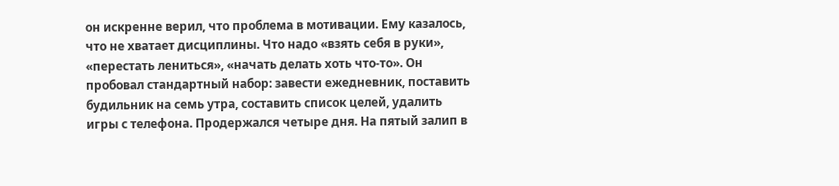он искренне верил, что проблема в мотивации. Ему казалось, что не хватает дисциплины. Что надо «взять себя в руки», «перестать лениться», «начать делать хоть что-то». Он пробовал стандартный набор: завести ежедневник, поставить будильник на семь утра, составить список целей, удалить игры с телефона. Продержался четыре дня. На пятый залип в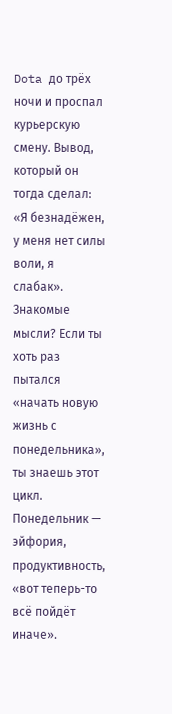Dota до трёх ночи и проспал курьерскую смену. Вывод, который он тогда сделал: «Я безнадёжен, у меня нет силы воли, я слабак».
Знакомые мысли? Если ты хоть раз пытался «начать новую жизнь с понедельника», ты знаешь этот цикл. Понедельник — эйфория, продуктивность, «вот теперь-то всё пойдёт иначе».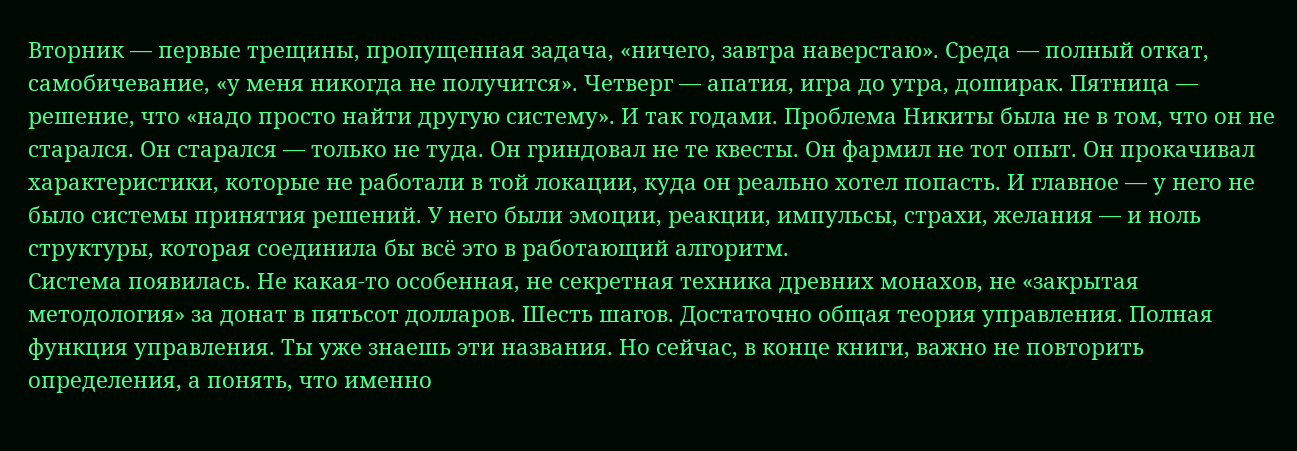Вторник — первые трещины, пропущенная задача, «ничего, завтра наверстаю». Среда — полный откат, самобичевание, «у меня никогда не получится». Четверг — апатия, игра до утра, доширак. Пятница — решение, что «надо просто найти другую систему». И так годами. Проблема Никиты была не в том, что он не старался. Он старался — только не туда. Он гриндовал не те квесты. Он фармил не тот опыт. Он прокачивал характеристики, которые не работали в той локации, куда он реально хотел попасть. И главное — у него не было системы принятия решений. У него были эмоции, реакции, импульсы, страхи, желания — и ноль структуры, которая соединила бы всё это в работающий алгоритм.
Система появилась. Не какая-то особенная, не секретная техника древних монахов, не «закрытая методология» за донат в пятьсот долларов. Шесть шагов. Достаточно общая теория управления. Полная функция управления. Ты уже знаешь эти названия. Но сейчас, в конце книги, важно не повторить определения, а понять, что именно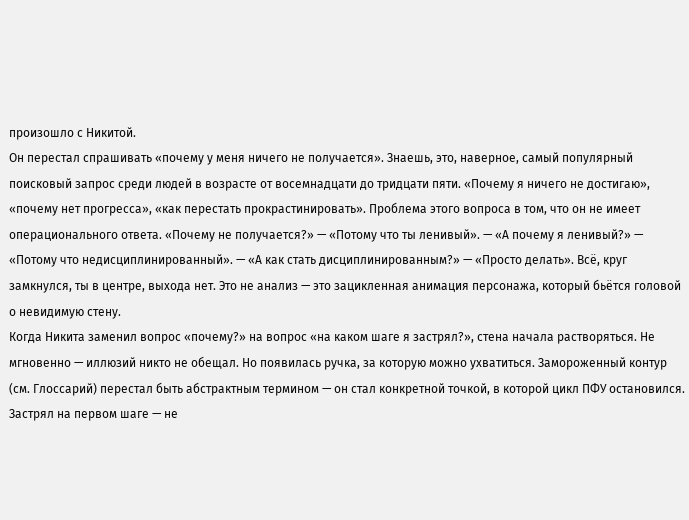произошло с Никитой.
Он перестал спрашивать «почему у меня ничего не получается». Знаешь, это, наверное, самый популярный поисковый запрос среди людей в возрасте от восемнадцати до тридцати пяти. «Почему я ничего не достигаю», «почему нет прогресса», «как перестать прокрастинировать». Проблема этого вопроса в том, что он не имеет операционального ответа. «Почему не получается?» — «Потому что ты ленивый». — «А почему я ленивый?» — «Потому что недисциплинированный». — «А как стать дисциплинированным?» — «Просто делать». Всё, круг замкнулся, ты в центре, выхода нет. Это не анализ — это зацикленная анимация персонажа, который бьётся головой о невидимую стену.
Когда Никита заменил вопрос «почему?» на вопрос «на каком шаге я застрял?», стена начала растворяться. Не мгновенно — иллюзий никто не обещал. Но появилась ручка, за которую можно ухватиться. Замороженный контур (см. Глоссарий) перестал быть абстрактным термином — он стал конкретной точкой, в которой цикл ПФУ остановился. Застрял на первом шаге — не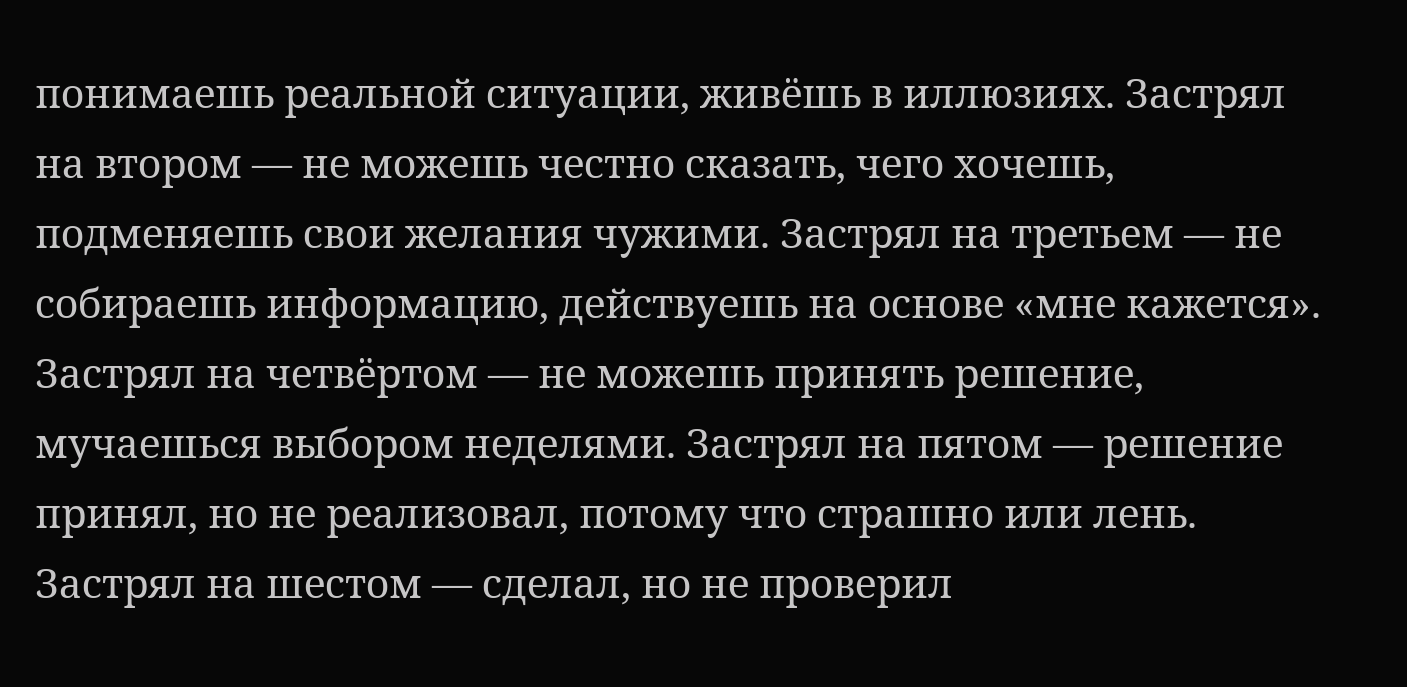понимаешь реальной ситуации, живёшь в иллюзиях. Застрял на втором — не можешь честно сказать, чего хочешь, подменяешь свои желания чужими. Застрял на третьем — не собираешь информацию, действуешь на основе «мне кажется». Застрял на четвёртом — не можешь принять решение, мучаешься выбором неделями. Застрял на пятом — решение принял, но не реализовал, потому что страшно или лень. Застрял на шестом — сделал, но не проверил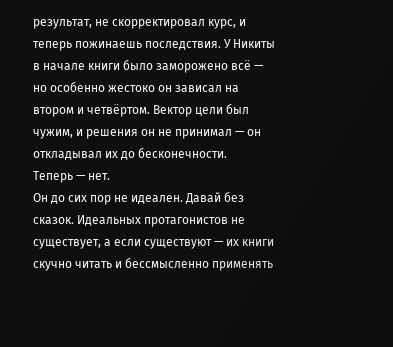результат, не скорректировал курс, и теперь пожинаешь последствия. У Никиты в начале книги было заморожено всё — но особенно жестоко он зависал на втором и четвёртом. Вектор цели был чужим, и решения он не принимал — он откладывал их до бесконечности.
Теперь — нет.
Он до сих пор не идеален. Давай без сказок. Идеальных протагонистов не существует, а если существуют — их книги скучно читать и бессмысленно применять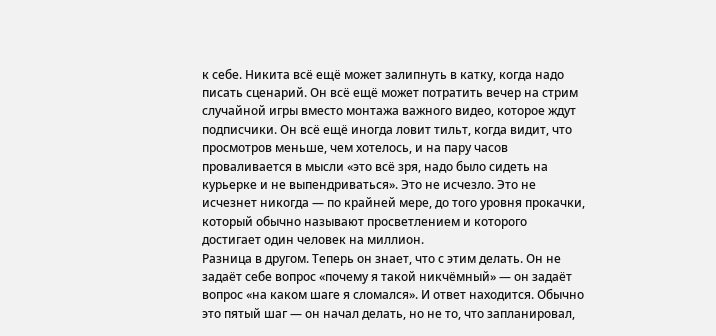к себе. Никита всё ещё может залипнуть в катку, когда надо писать сценарий. Он всё ещё может потратить вечер на стрим случайной игры вместо монтажа важного видео, которое ждут подписчики. Он всё ещё иногда ловит тильт, когда видит, что просмотров меньше, чем хотелось, и на пару часов проваливается в мысли «это всё зря, надо было сидеть на курьерке и не выпендриваться». Это не исчезло. Это не исчезнет никогда — по крайней мере, до того уровня прокачки, который обычно называют просветлением и которого достигает один человек на миллион.
Разница в другом. Теперь он знает, что с этим делать. Он не задаёт себе вопрос «почему я такой никчёмный» — он задаёт вопрос «на каком шаге я сломался». И ответ находится. Обычно это пятый шаг — он начал делать, но не то, что запланировал,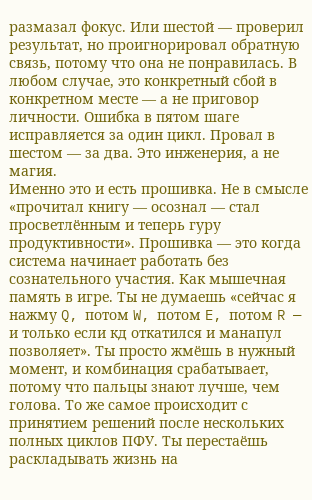размазал фокус. Или шестой — проверил результат, но проигнорировал обратную связь, потому что она не понравилась. В любом случае, это конкретный сбой в конкретном месте — а не приговор личности. Ошибка в пятом шаге исправляется за один цикл. Провал в шестом — за два. Это инженерия, а не магия.
Именно это и есть прошивка. Не в смысле «прочитал книгу — осознал — стал просветлённым и теперь гуру продуктивности». Прошивка — это когда система начинает работать без сознательного участия. Как мышечная память в игре. Ты не думаешь «сейчас я нажму Q, потом W, потом E, потом R — и только если кд откатился и манапул позволяет». Ты просто жмёшь в нужный момент, и комбинация срабатывает, потому что пальцы знают лучше, чем голова. То же самое происходит с принятием решений после нескольких полных циклов ПФУ. Ты перестаёшь раскладывать жизнь на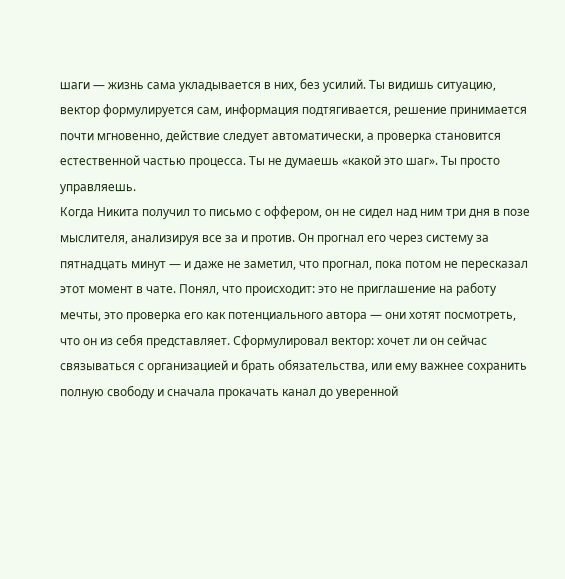шаги — жизнь сама укладывается в них, без усилий. Ты видишь ситуацию, вектор формулируется сам, информация подтягивается, решение принимается почти мгновенно, действие следует автоматически, а проверка становится естественной частью процесса. Ты не думаешь «какой это шаг». Ты просто управляешь.
Когда Никита получил то письмо с оффером, он не сидел над ним три дня в позе мыслителя, анализируя все за и против. Он прогнал его через систему за пятнадцать минут — и даже не заметил, что прогнал, пока потом не пересказал этот момент в чате. Понял, что происходит: это не приглашение на работу мечты, это проверка его как потенциального автора — они хотят посмотреть, что он из себя представляет. Сформулировал вектор: хочет ли он сейчас связываться с организацией и брать обязательства, или ему важнее сохранить полную свободу и сначала прокачать канал до уверенной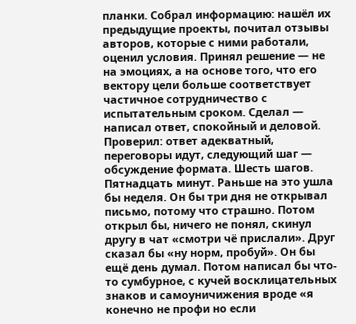планки. Собрал информацию: нашёл их предыдущие проекты, почитал отзывы авторов, которые с ними работали, оценил условия. Принял решение — не на эмоциях, а на основе того, что его вектору цели больше соответствует частичное сотрудничество с испытательным сроком. Сделал — написал ответ, спокойный и деловой. Проверил: ответ адекватный, переговоры идут, следующий шаг — обсуждение формата. Шесть шагов. Пятнадцать минут. Раньше на это ушла бы неделя. Он бы три дня не открывал письмо, потому что страшно. Потом открыл бы, ничего не понял, скинул другу в чат «смотри чё прислали». Друг сказал бы «ну норм, пробуй». Он бы ещё день думал. Потом написал бы что-то сумбурное, с кучей восклицательных знаков и самоуничижения вроде «я конечно не профи но если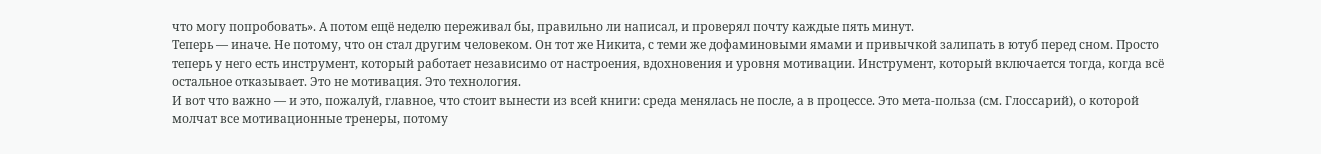что могу попробовать». А потом ещё неделю переживал бы, правильно ли написал, и проверял почту каждые пять минут.
Теперь — иначе. Не потому, что он стал другим человеком. Он тот же Никита, с теми же дофаминовыми ямами и привычкой залипать в ютуб перед сном. Просто теперь у него есть инструмент, который работает независимо от настроения, вдохновения и уровня мотивации. Инструмент, который включается тогда, когда всё остальное отказывает. Это не мотивация. Это технология.
И вот что важно — и это, пожалуй, главное, что стоит вынести из всей книги: среда менялась не после, а в процессе. Это мета-польза (см. Глоссарий), о которой молчат все мотивационные тренеры, потому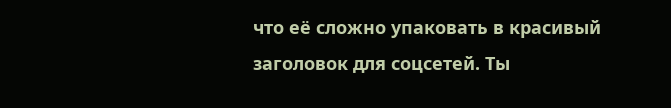что её сложно упаковать в красивый заголовок для соцсетей. Ты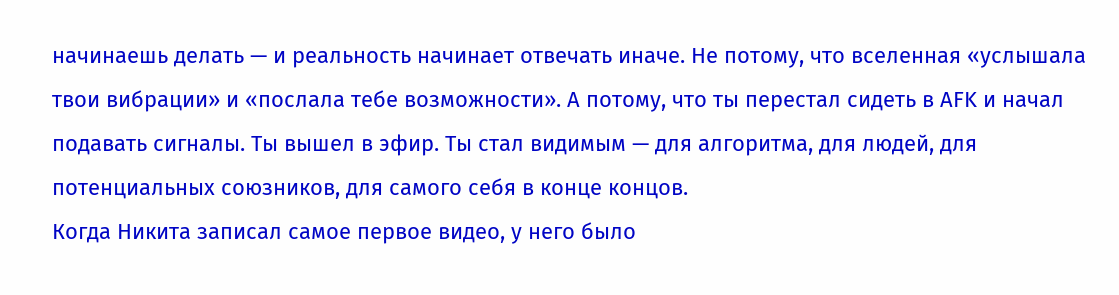начинаешь делать — и реальность начинает отвечать иначе. Не потому, что вселенная «услышала твои вибрации» и «послала тебе возможности». А потому, что ты перестал сидеть в AFK и начал подавать сигналы. Ты вышел в эфир. Ты стал видимым — для алгоритма, для людей, для потенциальных союзников, для самого себя в конце концов.
Когда Никита записал самое первое видео, у него было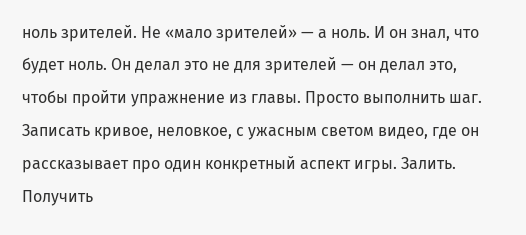ноль зрителей. Не «мало зрителей» — а ноль. И он знал, что будет ноль. Он делал это не для зрителей — он делал это, чтобы пройти упражнение из главы. Просто выполнить шаг. Записать кривое, неловкое, с ужасным светом видео, где он рассказывает про один конкретный аспект игры. Залить. Получить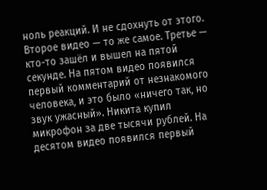ноль реакций. И не сдохнуть от этого. Второе видео — то же самое. Третье — кто-то зашёл и вышел на пятой секунде. На пятом видео появился первый комментарий от незнакомого человека, и это было «ничего так, но звук ужасный». Никита купил микрофон за две тысячи рублей. На десятом видео появился первый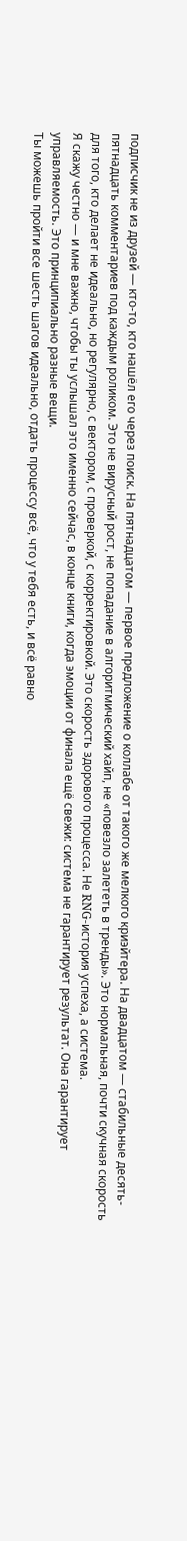подписчик не из друзей — кто-то, кто нашёл его через поиск. На пятнадцатом — первое предложение о коллабе от такого же мелкого криэйтера. На двадцатом — стабильные десять-пятнадцать комментариев под каждым роликом. Это не вирусный рост, не попадание в алгоритмический хайп, не «повезло залететь в тренды». Это нормальная, почти скучная скорость для того, кто делает не идеально, но регулярно, с вектором, с проверкой, с корректировкой. Это скорость здорового процесса. Не RNG-история успеха, а система.
Я скажу честно — и мне важно, чтобы ты услышал это именно сейчас, в конце книги, когда эмоции от финала ещё свежи: система не гарантирует результат. Она гарантирует управляемость. Это принципиально разные вещи.
Ты можешь пройти все шесть шагов идеально, отдать процессу всё, что у тебя есть, и всё равно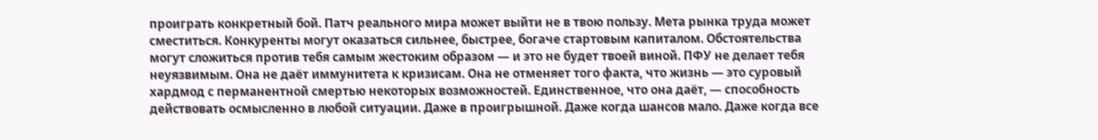проиграть конкретный бой. Патч реального мира может выйти не в твою пользу. Мета рынка труда может сместиться. Конкуренты могут оказаться сильнее, быстрее, богаче стартовым капиталом. Обстоятельства могут сложиться против тебя самым жестоким образом — и это не будет твоей виной. ПФУ не делает тебя неуязвимым. Она не даёт иммунитета к кризисам. Она не отменяет того факта, что жизнь — это суровый хардмод с перманентной смертью некоторых возможностей. Единственное, что она даёт, — способность действовать осмысленно в любой ситуации. Даже в проигрышной. Даже когда шансов мало. Даже когда все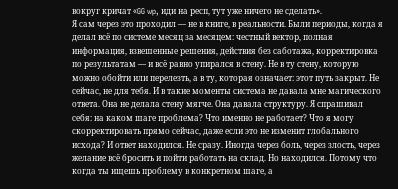вокруг кричат «GG wp, иди на респ, тут уже ничего не сделать».
Я сам через это проходил — не в книге, в реальности. Были периоды, когда я делал всё по системе месяц за месяцем: честный вектор, полная информация, взвешенные решения, действия без саботажа, корректировка по результатам — и всё равно упирался в стену. Не в ту стену, которую можно обойти или перелезть, а в ту, которая означает: этот путь закрыт. Не сейчас, не для тебя. И в такие моменты система не давала мне магического ответа. Она не делала стену мягче. Она давала структуру. Я спрашивал себя: на каком шаге проблема? Что именно не работает? Что я могу скорректировать прямо сейчас, даже если это не изменит глобального исхода? И ответ находился. Не сразу. Иногда через боль, через злость, через желание всё бросить и пойти работать на склад. Но находился. Потому что когда ты ищешь проблему в конкретном шаге, а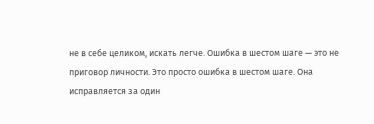не в себе целиком, искать легче. Ошибка в шестом шаге — это не приговор личности. Это просто ошибка в шестом шаге. Она исправляется за один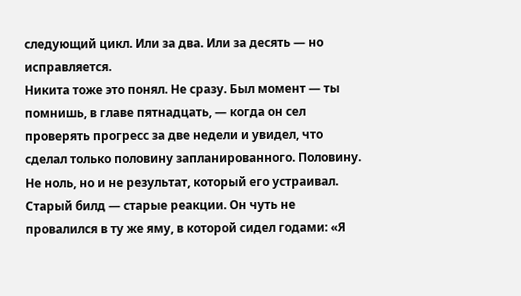следующий цикл. Или за два. Или за десять — но исправляется.
Никита тоже это понял. Не сразу. Был момент — ты помнишь, в главе пятнадцать, — когда он сел проверять прогресс за две недели и увидел, что сделал только половину запланированного. Половину. Не ноль, но и не результат, который его устраивал. Старый билд — старые реакции. Он чуть не провалился в ту же яму, в которой сидел годами: «Я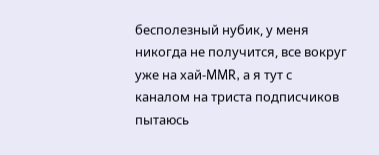бесполезный нубик, у меня никогда не получится, все вокруг уже на хай-MMR, а я тут с каналом на триста подписчиков пытаюсь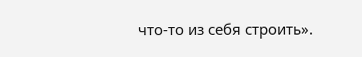что-то из себя строить».